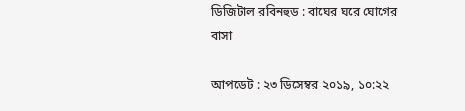ডিজিটাল রবিনহুড : বাঘের ঘরে ঘোগের বাসা

আপডেট : ২৩ ডিসেম্বর ২০১৯, ১০:২২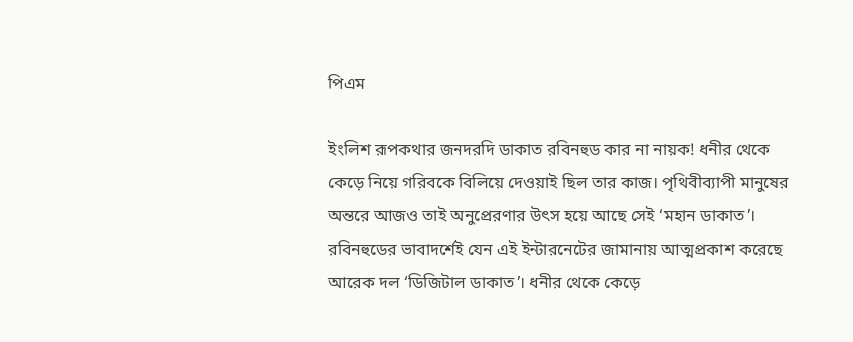পিএম

ইংলিশ রূপকথার জনদরদি ডাকাত রবিনহুড কার না নায়ক! ধনীর থেকে কেড়ে নিয়ে গরিবকে বিলিয়ে দেওয়াই ছিল তার কাজ। পৃথিবীব্যাপী মানুষের অন্তরে আজও তাই অনুপ্রেরণার উৎস হয়ে আছে সেই ‘মহান ডাকাত’। রবিনহুডের ভাবাদর্শেই যেন এই ইন্টারনেটের জামানায় আত্মপ্রকাশ করেছে আরেক দল ‘ডিজিটাল ডাকাত’। ধনীর থেকে কেড়ে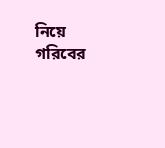নিয়ে গরিবের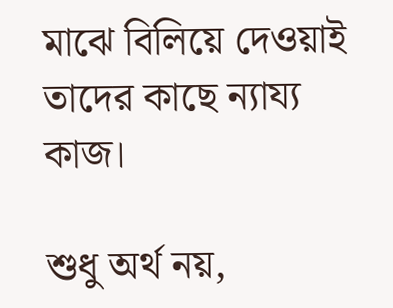মাঝে বিলিয়ে দেওয়াই তাদের কাছে ন্যায্য কাজ।

শুধু অর্থ নয়,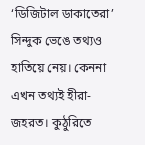‘ডিজিটাল ডাকাতেরা’ সিন্দুক ভেঙে তথ্যও হাতিয়ে নেয়। কেননা এখন তথ্যই হীরা-জহরত। কুঠুরিতে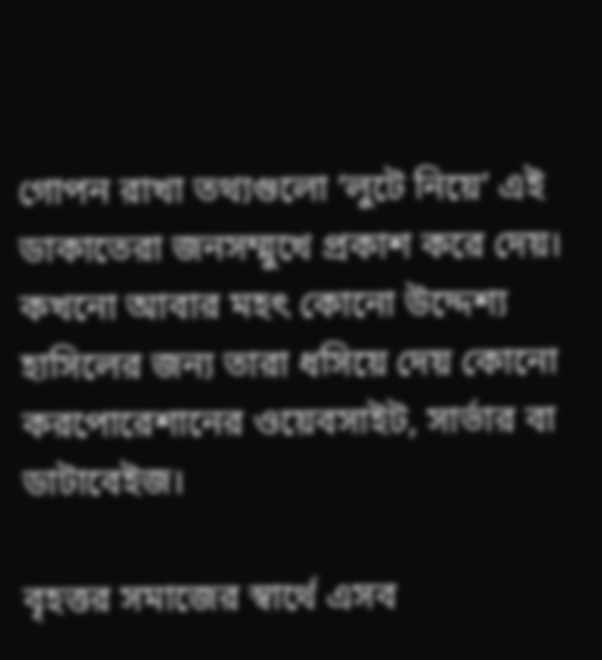গোপন রাখা তথ্যগুলো ‘লুটে নিয়ে’ এই ডাকাতেরা জনসম্মুখে প্রকাশ করে দেয়। কখনো আবার মহৎ কোনো উদ্দেশ্য হাসিলের জন্য তারা ধসিয়ে দেয় কোনো করপোরেশানের ওয়েবসাইট, সার্ভার বা ডাটাবেইজ।

বৃহত্তর সমাজের স্বার্থে এসব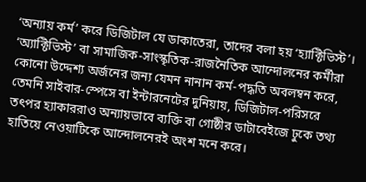‘অন্যায় কর্ম’ করে ডিজিটাল যে ডাকাতেরা, তাদের বলা হয় ‘হ্যাক্টিভিস্ট’। ‘অ্যাক্টিভিস্ট’ বা সামাজিক-সাংস্কৃতিক-রাজনৈতিক আন্দোলনের কর্মীরা কোনো উদ্দেশ্য অর্জনের জন্য যেমন নানান কর্ম-পদ্ধতি অবলম্বন করে, তেমনি সাইবার-স্পেসে বা ইন্টারনেটের দুনিয়ায়, ডিজিটাল-পরিসরে তৎপর হ্যাকাররাও অন্যায়ভাবে ব্যক্তি বা গোষ্ঠীর ডাটাবেইজে ঢুকে তথ্য হাতিয়ে নেওয়াটিকে আন্দোলনেরই অংশ মনে করে।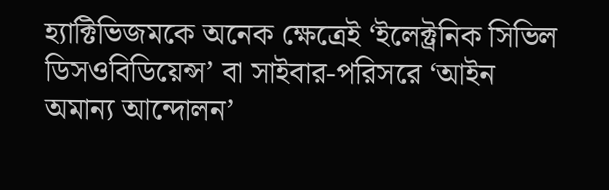হ্যাক্টিভিজমকে অনেক ক্ষেত্রেই ‘ইলেক্ট্রনিক সিভিল ডিসওবিডিয়েন্স’ বা সাইবার-পরিসরে ‘আইন অমান্য আন্দোলন’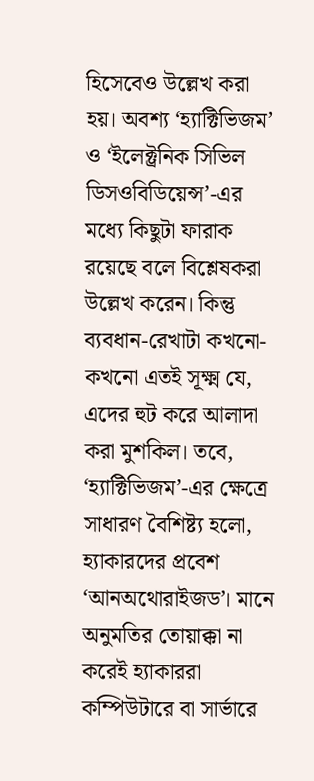হিসেবেও উল্লেখ করা হয়। অবশ্য ‘হ্যাক্টিভিজম’ ও ‘ইলেক্ট্রনিক সিভিল ডিসওবিডিয়েন্স’-এর মধ্যে কিছুটা ফারাক রয়েছে বলে বিশ্লেষকরা উল্লেখ করেন। কিন্তু ব্যবধান-রেখাটা কখনো-কখনো এতই সূক্ষ্ম যে, এদের হুট করে আলাদা করা মুশকিল। তবে, ‘হ্যাক্টিভিজম’-এর ক্ষেত্রে সাধারণ বৈশিষ্ট্য হলো, হ্যাকারদের প্রবেশ ‘আনঅথোরাইজড’। মানে অনুমতির তোয়াক্কা না করেই হ্যাকাররা কম্পিউটারে বা সার্ভারে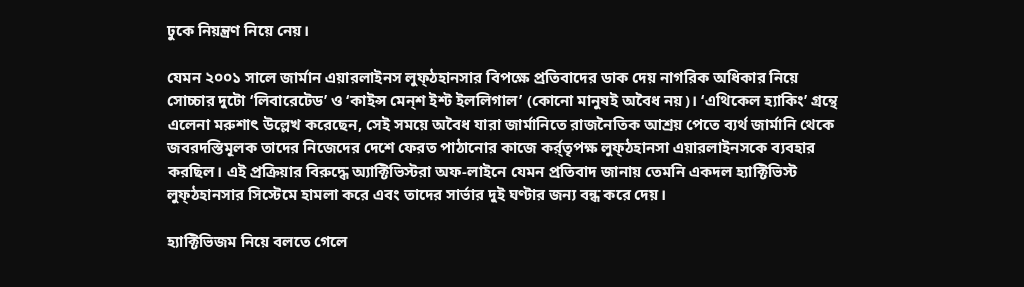ঢুকে নিয়ন্ত্রণ নিয়ে নেয়।

যেমন ২০০১ সালে জার্মান এয়ারলাইনস লুফ্ঠহানসার বিপক্ষে প্রতিবাদের ডাক দেয় নাগরিক অধিকার নিয়ে সোচ্চার দুটো ‘লিবারেটেড’ ও ‘কাইন্স মেন্শ ইশ্ট ইললিগাল’ (কোনো মানুষই অবৈধ নয়)। ‘এথিকেল হ্যাকিং’ গ্রন্থে এলেনা মরুশাৎ উল্লেখ করেছেন, সেই সময়ে অবৈধ যারা জার্মানিতে রাজনৈতিক আশ্রয় পেতে ব্যর্থ জার্মানি থেকে জবরদস্তিমূলক তাদের নিজেদের দেশে ফেরত পাঠানোর কাজে কর্র্তৃপক্ষ লুফ্ঠহানসা এয়ারলাইনসকে ব্যবহার করছিল। এই প্রক্রিয়ার বিরুদ্ধে অ্যাক্টিভিস্টরা অফ-লাইনে যেমন প্রতিবাদ জানায় তেমনি একদল হ্যাক্টিভিস্ট লুফ্ঠহানসার সিস্টেমে হামলা করে এবং তাদের সার্ভার দুই ঘণ্টার জন্য বন্ধ করে দেয়।

হ্যাক্টিভিজম নিয়ে বলতে গেলে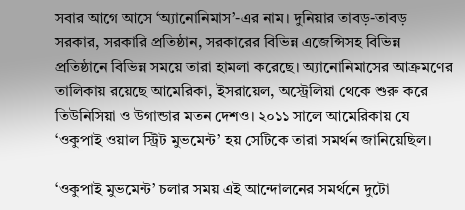সবার আগে আসে ‘অ্যানোনিমাস’-এর নাম। দুনিয়ার তাবড়-তাবড় সরকার, সরকারি প্রতিষ্ঠান, সরকারের বিভিন্ন এজেন্সিসহ বিভিন্ন প্রতিষ্ঠানে বিভিন্ন সময়ে তারা হামলা করেছে। অ্যানোনিমাসের আক্রমণের তালিকায় রয়েছে আমেরিকা, ইসরায়েল, অস্ট্রেলিয়া থেকে শুরু করে তিউনিসিয়া ও উগান্ডার মতন দেশও। ২০১১ সালে আমেরিকায় যে ‘ওকুপাই ওয়াল স্ট্রিট মুভমেন্ট’ হয় সেটিকে তারা সমর্থন জানিয়েছিল।

‘ওকুপাই মুভমেন্ট’ চলার সময় এই আন্দোলনের সমর্থনে দুটো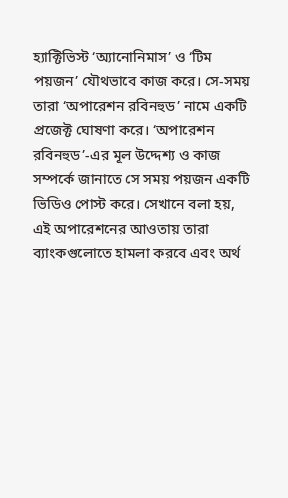হ্যাক্টিভিস্ট ‘অ্যানোনিমাস’ ও ‘টিম পয়জন’ যৌথভাবে কাজ করে। সে-সময় তারা ‘অপারেশন রবিনহুড’ নামে একটি প্রজেক্ট ঘোষণা করে। ‘অপারেশন রবিনহুড’-এর মূল উদ্দেশ্য ও কাজ সম্পর্কে জানাতে সে সময় পয়জন একটি ভিডিও পোস্ট করে। সেখানে বলা হয়, এই অপারেশনের আওতায় তারা ব্যাংকগুলোতে হামলা করবে এবং অর্থ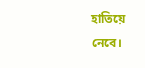হাতিয়ে নেবে।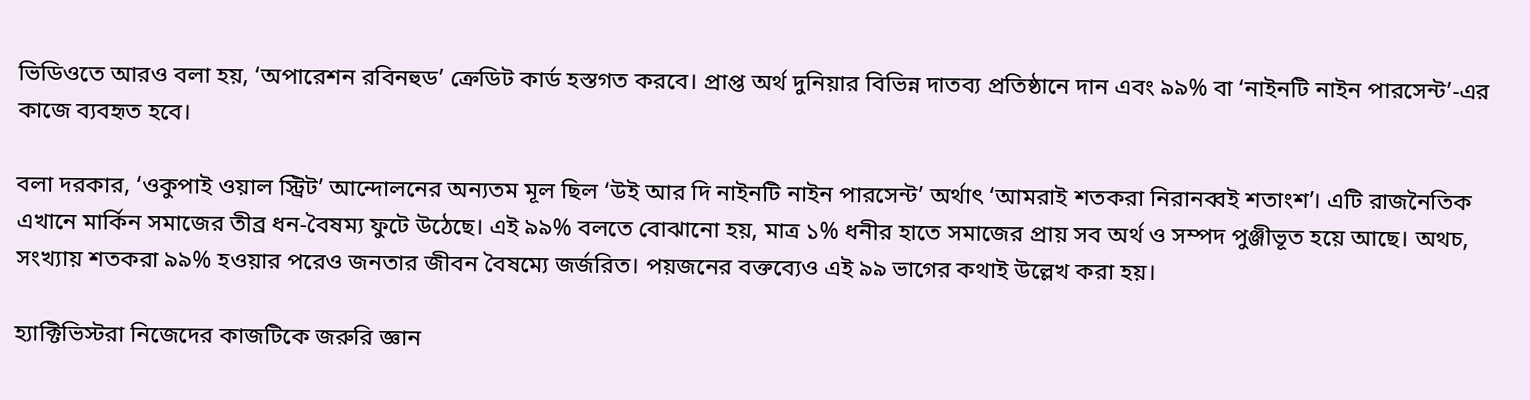ভিডিওতে আরও বলা হয়, ‘অপারেশন রবিনহুড’ ক্রেডিট কার্ড হস্তগত করবে। প্রাপ্ত অর্থ দুনিয়ার বিভিন্ন দাতব্য প্রতিষ্ঠানে দান এবং ৯৯% বা ‘নাইনটি নাইন পারসেন্ট’-এর কাজে ব্যবহৃত হবে।

বলা দরকার, ‘ওকুপাই ওয়াল স্ট্রিট’ আন্দোলনের অন্যতম মূল ছিল ‘উই আর দি নাইনটি নাইন পারসেন্ট’ অর্থাৎ ‘আমরাই শতকরা নিরানব্বই শতাংশ’। এটি রাজনৈতিক এখানে মার্কিন সমাজের তীব্র ধন-বৈষম্য ফুটে উঠেছে। এই ৯৯% বলতে বোঝানো হয়, মাত্র ১% ধনীর হাতে সমাজের প্রায় সব অর্থ ও সম্পদ পুঞ্জীভূত হয়ে আছে। অথচ, সংখ্যায় শতকরা ৯৯% হওয়ার পরেও জনতার জীবন বৈষম্যে জর্জরিত। পয়জনের বক্তব্যেও এই ৯৯ ভাগের কথাই উল্লেখ করা হয়।

হ্যাক্টিভিস্টরা নিজেদের কাজটিকে জরুরি জ্ঞান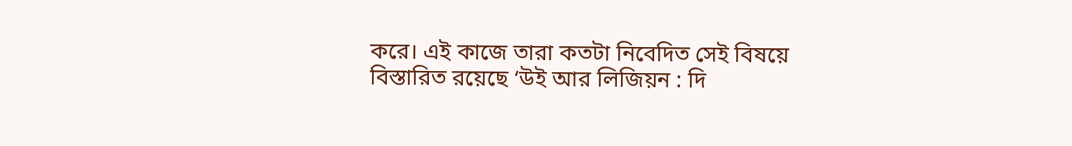করে। এই কাজে তারা কতটা নিবেদিত সেই বিষয়ে বিস্তারিত রয়েছে ‘উই আর লিজিয়ন : দি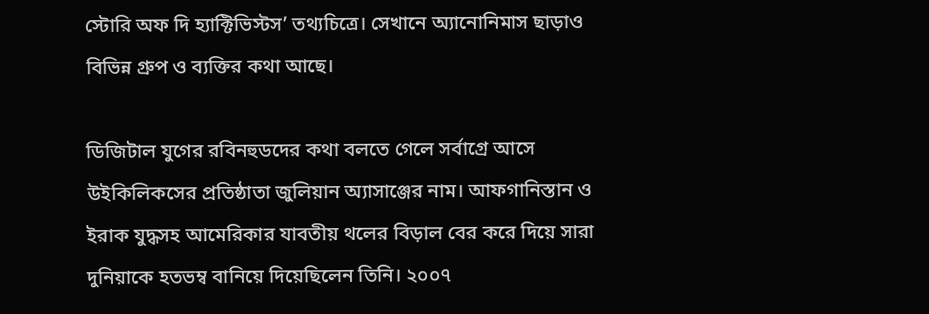স্টোরি অফ দি হ্যাক্টিভিস্টস’ তথ্যচিত্রে। সেখানে অ্যানোনিমাস ছাড়াও বিভিন্ন গ্রুপ ও ব্যক্তির কথা আছে।

ডিজিটাল যুগের রবিনহুডদের কথা বলতে গেলে সর্বাগ্রে আসে উইকিলিকসের প্রতিষ্ঠাতা জুলিয়ান অ্যাসাঞ্জের নাম। আফগানিস্তান ও ইরাক যুদ্ধসহ আমেরিকার যাবতীয় থলের বিড়াল বের করে দিয়ে সারা দুনিয়াকে হতভম্ব বানিয়ে দিয়েছিলেন তিনি। ২০০৭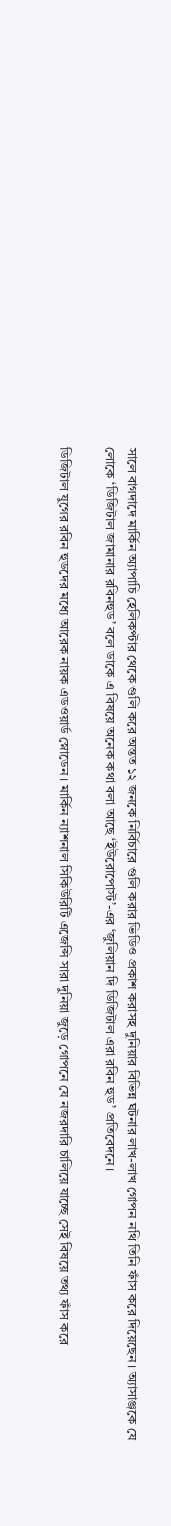সালে বাগদাদে মার্কিন অ্যাপাচি হেলিকপ্টার থেকে গুলি করে অন্তত ১২ জনকে নির্বিচারে গুলি করার ভিডিও প্রকাশ করাসহ দুনিয়ার বিভিন্ন ঘটনার লাখ-লাখ গোপন নথি তিনি ফাঁস করে দিয়েছেন। অ্যাসাঞ্জকে যে লোকে ‘ডিজিটাল জামানার রবিনহুড’ বলে ডাকে এ বিষয়ে অনেক কথা বলা আছে ‘ইউরোপোস্ট’-এর ‘জুলিয়ান দি ডিজিটাল এরা রবিন হুড’ প্রতিবেদনে।

ডিজিটাল যুগের রবিন হুডদের মধ্যে আরেক নায়ক এডওয়ার্ড স্নোডেন। মার্কিন ন্যাশনাল সিকিউরিটি এজেন্সি সারা দুনিয়া জুড়ে গোপনে যে নজরদারি চালিয়ে যাচ্ছে সেই বিষয়ে তথ্য ফাঁস করে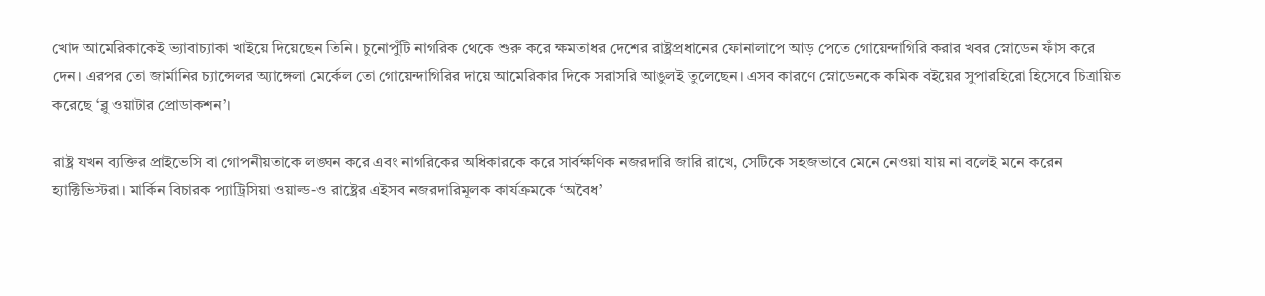খোদ আমেরিকাকেই ভ্যাবাচ্যাকা খাইয়ে দিয়েছেন তিনি। চুনোপুঁটি নাগরিক থেকে শুরু করে ক্ষমতাধর দেশের রাষ্ট্রপ্রধানের ফোনালাপে আড় পেতে গোয়েন্দাগিরি করার খবর স্নোডেন ফাঁস করে দেন। এরপর তো জার্মানির চ্যান্সেলর অ্যাঙ্গেলা মের্কেল তো গোয়েন্দাগিরির দায়ে আমেরিকার দিকে সরাসরি আঙুলই তুলেছেন। এসব কারণে স্নোডেনকে কমিক বইয়ের সুপারহিরো হিসেবে চিত্রায়িত করেছে ‘ব্লু ওয়াটার প্রোডাকশন’।

রাষ্ট্র যখন ব্যক্তির প্রাইভেসি বা গোপনীয়তাকে লঙ্ঘন করে এবং নাগরিকের অধিকারকে করে সার্বক্ষণিক নজরদারি জারি রাখে, সেটিকে সহজভাবে মেনে নেওয়া যায় না বলেই মনে করেন হ্যাক্টিভিস্টরা। মার্কিন বিচারক প্যাট্রিসিয়া ওয়াল্ড-ও রাষ্ট্রের এইসব নজরদারিমূলক কার্যক্রমকে ‘অবৈধ’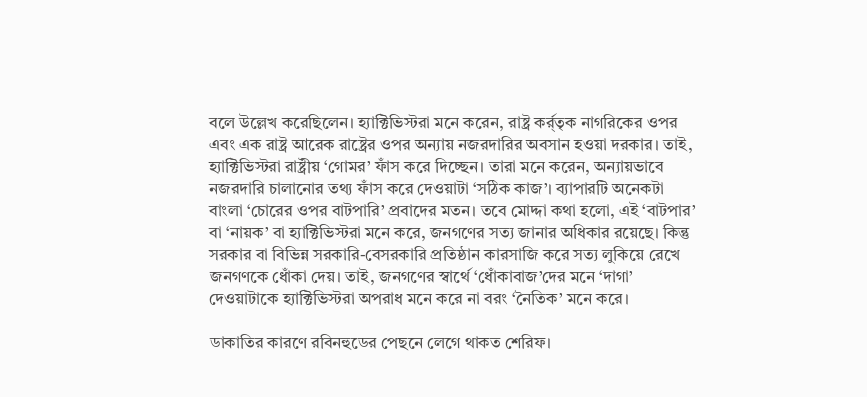বলে উল্লেখ করেছিলেন। হ্যাক্টিভিস্টরা মনে করেন, রাষ্ট্র কর্র্তৃক নাগরিকের ওপর এবং এক রাষ্ট্র আরেক রাষ্ট্রের ওপর অন্যায় নজরদারির অবসান হওয়া দরকার। তাই, হ্যাক্টিভিস্টরা রাষ্ট্রীয় ‘গোমর’ ফাঁস করে দিচ্ছেন। তারা মনে করেন, অন্যায়ভাবে নজরদারি চালানোর তথ্য ফাঁস করে দেওয়াটা ‘সঠিক কাজ’। ব্যাপারটি অনেকটা বাংলা ‘চোরের ওপর বাটপারি’ প্রবাদের মতন। তবে মোদ্দা কথা হলো, এই ‘বাটপার’ বা ‘নায়ক’ বা হ্যাক্টিভিস্টরা মনে করে, জনগণের সত্য জানার অধিকার রয়েছে। কিন্তু সরকার বা বিভিন্ন সরকারি-বেসরকারি প্রতিষ্ঠান কারসাজি করে সত্য লুকিয়ে রেখে জনগণকে ধোঁকা দেয়। তাই, জনগণের স্বার্থে ‘ধোঁকাবাজ’দের মনে ‘দাগা’ দেওয়াটাকে হ্যাক্টিভিস্টরা অপরাধ মনে করে না বরং ‘নৈতিক’ মনে করে।

ডাকাতির কারণে রবিনহুডের পেছনে লেগে থাকত শেরিফ।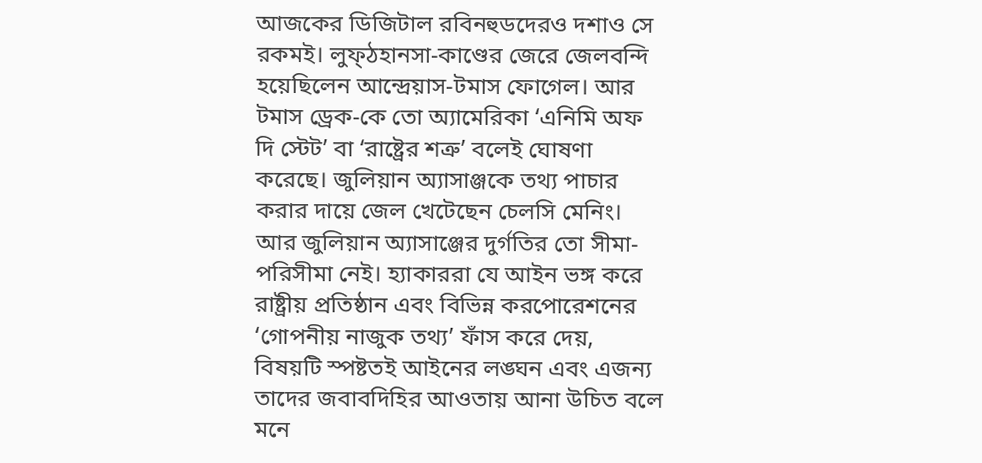আজকের ডিজিটাল রবিনহুডদেরও দশাও সে রকমই। লুফ্ঠহানসা-কাণ্ডের জেরে জেলবন্দি হয়েছিলেন আন্দ্রেয়াস-টমাস ফোগেল। আর টমাস ড্রেক-কে তো অ্যামেরিকা ‘এনিমি অফ দি স্টেট’ বা ‘রাষ্ট্রের শত্রু’ বলেই ঘোষণা করেছে। জুলিয়ান অ্যাসাঞ্জকে তথ্য পাচার করার দায়ে জেল খেটেছেন চেলসি মেনিং। আর জুলিয়ান অ্যাসাঞ্জের দুর্গতির তো সীমা-পরিসীমা নেই। হ্যাকাররা যে আইন ভঙ্গ করে রাষ্ট্রীয় প্রতিষ্ঠান এবং বিভিন্ন করপোরেশনের ‘গোপনীয় নাজুক তথ্য’ ফাঁস করে দেয়, বিষয়টি স্পষ্টতই আইনের লঙ্ঘন এবং এজন্য তাদের জবাবদিহির আওতায় আনা উচিত বলে মনে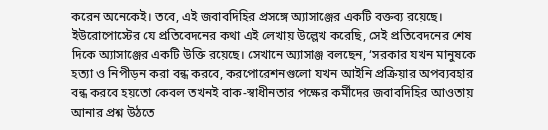করেন অনেকেই। তবে, এই জবাবদিহির প্রসঙ্গে অ্যাসাঞ্জের একটি বক্তব্য রয়েছে। ইউরোপোস্টের যে প্রতিবেদনের কথা এই লেখায় উল্লেখ করেছি, সেই প্রতিবেদনের শেষ দিকে অ্যাসাঞ্জের একটি উক্তি রয়েছে। সেখানে অ্যাসাঞ্জ বলছেন, ‘সরকার যখন মানুষকে হত্যা ও নিপীড়ন করা বন্ধ করবে, করপোরেশনগুলো যখন আইনি প্রক্রিয়ার অপব্যবহার বন্ধ করবে হয়তো কেবল তখনই বাক-স্বাধীনতার পক্ষের কর্মীদের জবাবদিহির আওতায় আনার প্রশ্ন উঠতে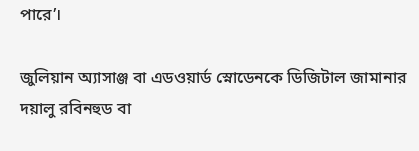পারে’।

জুলিয়ান অ্যাসাঞ্জ বা এডওয়ার্ড স্নোডেনকে ডিজিটাল জামানার দয়ালু রবিনহুড বা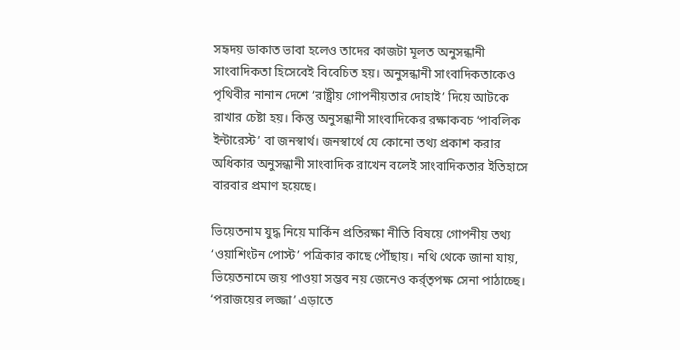সহৃদয় ডাকাত ভাবা হলেও তাদের কাজটা মূলত অনুসন্ধানী সাংবাদিকতা হিসেবেই বিবেচিত হয়। অনুসন্ধানী সাংবাদিকতাকেও পৃথিবীর নানান দেশে ‘রাষ্ট্রীয় গোপনীয়তার দোহাই’ দিয়ে আটকে রাখার চেষ্টা হয়। কিন্তু অনুসন্ধানী সাংবাদিকের রক্ষাকবচ ‘পাবলিক ইন্টারেস্ট’ বা জনস্বার্থ। জনস্বার্থে যে কোনো তথ্য প্রকাশ করার অধিকার অনুসন্ধানী সাংবাদিক রাখেন বলেই সাংবাদিকতার ইতিহাসে বারবার প্রমাণ হয়েছে।

ভিয়েতনাম যুদ্ধ নিয়ে মার্কিন প্রতিরক্ষা নীতি বিষয়ে গোপনীয় তথ্য ‘ওয়াশিংটন পোস্ট’ পত্রিকার কাছে পৌঁছায়। নথি থেকে জানা যায়, ভিয়েতনামে জয় পাওয়া সম্ভব নয় জেনেও কর্র্তৃপক্ষ সেনা পাঠাচ্ছে। ‘পরাজয়ের লজ্জা’ এড়াতে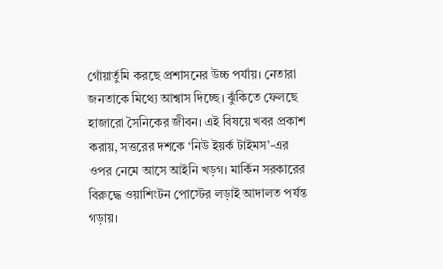গোঁয়ার্তুমি করছে প্রশাসনের উচ্চ পর্যায়। নেতারা জনতাকে মিথ্যে আশ্বাস দিচ্ছে। ঝুঁকিতে ফেলছে হাজারো সৈনিকের জীবন। এই বিষয়ে খবর প্রকাশ করায়, সত্তরের দশকে ‘নিউ ইয়র্ক টাইমস’-এর ওপর নেমে আসে আইনি খড়গ। মার্কিন সরকারের বিরুদ্ধে ওয়াশিংটন পোস্টের লড়াই আদালত পর্যন্ত গড়ায়।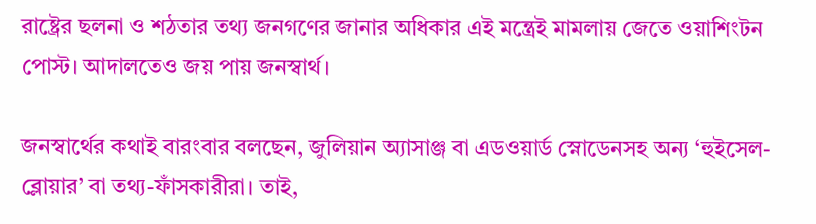রাষ্ট্রের ছলনা ও শঠতার তথ্য জনগণের জানার অধিকার এই মন্ত্রেই মামলায় জেতে ওয়াশিংটন পোস্ট। আদালতেও জয় পায় জনস্বার্থ।

জনস্বার্থের কথাই বারংবার বলছেন, জুলিয়ান অ্যাসাঞ্জ বা এডওয়ার্ড স্নোডেনসহ অন্য ‘হুইসেল-ব্লোয়ার’ বা তথ্য-ফাঁসকারীরা। তাই,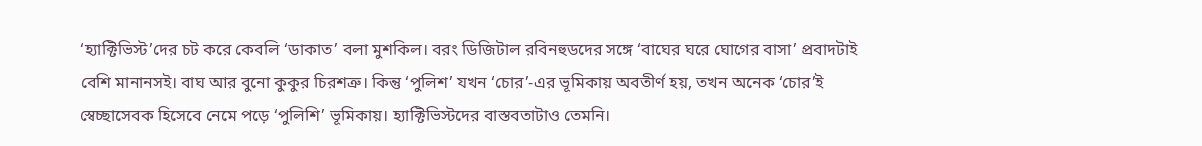‘হ্যাক্টিভিস্ট’দের চট করে কেবলি ‘ডাকাত’ বলা মুশকিল। বরং ডিজিটাল রবিনহুডদের সঙ্গে ‘বাঘের ঘরে ঘোগের বাসা’ প্রবাদটাই বেশি মানানসই। বাঘ আর বুনো কুকুর চিরশত্রু। কিন্তু ‘পুলিশ’ যখন ‘চোর’-এর ভূমিকায় অবতীর্ণ হয়, তখন অনেক ‘চোর’ই স্বেচ্ছাসেবক হিসেবে নেমে পড়ে ‘পুলিশি’ ভূমিকায়। হ্যাক্টিভিস্টদের বাস্তবতাটাও তেমনি।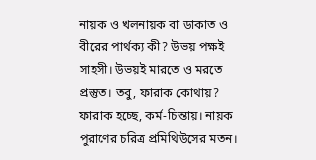নায়ক ও খলনায়ক বা ডাকাত ও বীরের পার্থক্য কী? উভয় পক্ষই সাহসী। উভয়ই মারতে ও মরতে প্রস্তুত। তবু, ফারাক কোথায়? ফারাক হচ্ছে, কর্ম-চিন্তায়। নায়ক পুরাণের চরিত্র প্রমিথিউসের মতন।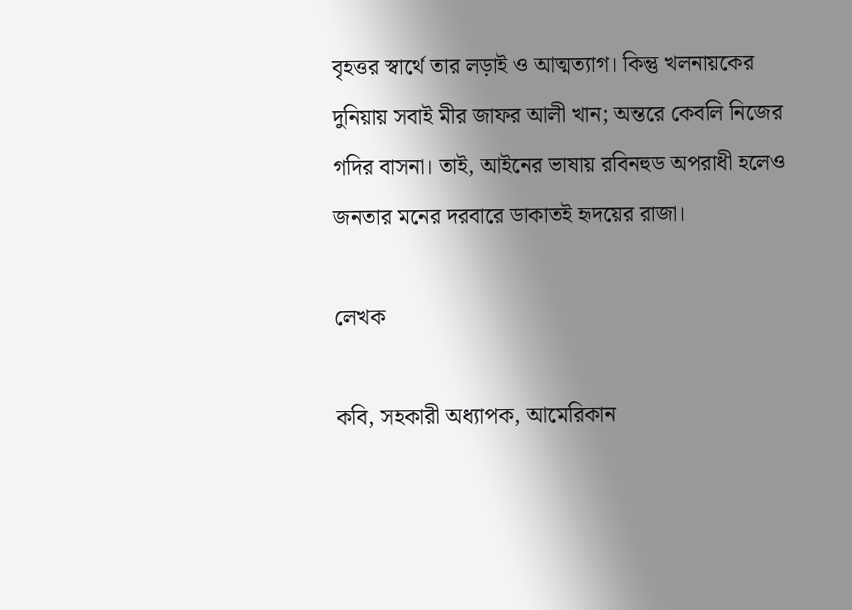বৃহত্তর স্বার্থে তার লড়াই ও আত্মত্যাগ। কিন্তু খলনায়কের দুনিয়ায় সবাই মীর জাফর আলী খান; অন্তরে কেবলি নিজের গদির বাসনা। তাই, আইনের ভাষায় রবিনহুড অপরাধী হলেও জনতার মনের দরবারে ডাকাতই হৃদয়ের রাজা।

লেখক

কবি, সহকারী অধ্যাপক, আমেরিকান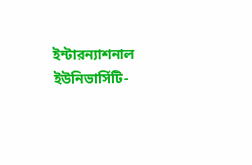ইন্টারন্যাশনাল ইউনিভার্সিটি-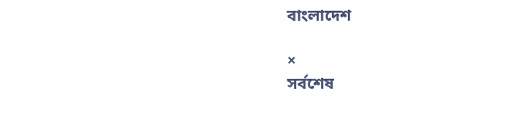বাংলাদেশ

×
সর্বশেষ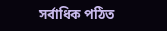সর্বাধিক পঠিত